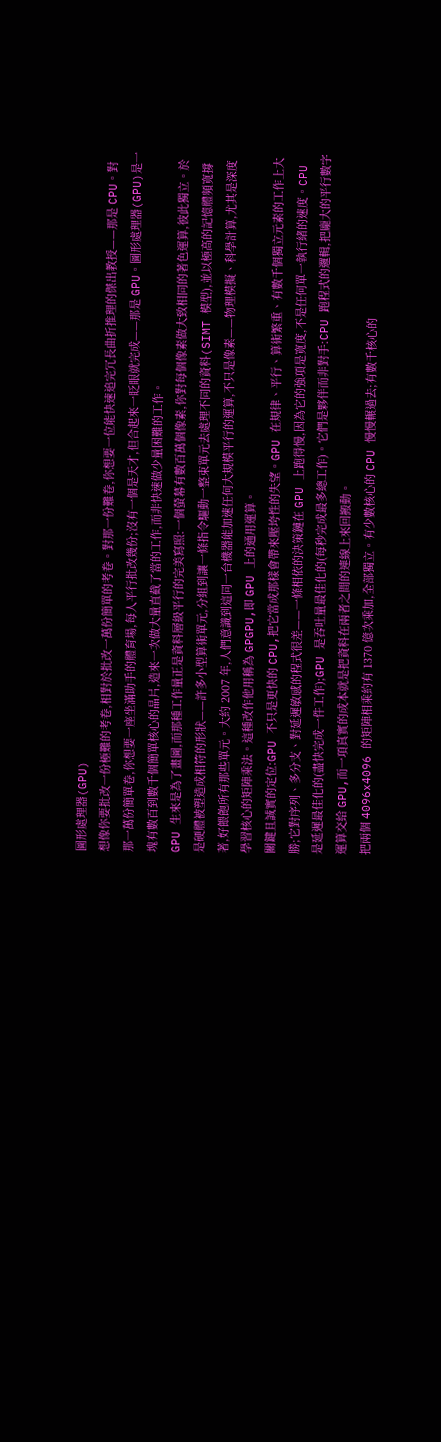圖形處理器(GPU)
想像你要批改一份極難的考卷,相對於批改一萬份簡單的考卷。對那一份難卷,你想要一位能快速追完冗長曲折推理的傑出教授——那是 CPU。對那一萬份簡單卷,你想要一座坐滿助手的體育場,每人平行批改幾份;沒有一個是天才,但合起來一眨眼就完成——那是 GPU。圖形處理器(GPU)是一塊有數百到數千個簡單核心的晶片,造來一次做大量直截了當的工作,而非快速做少量困難的工作。
GPU 生來是為了畫圖,而那種工作量正是資料層級平行的完美寫照:一個螢幕有數百萬個像素,你對每個像素做大致相同的著色運算,彼此獨立。於是硬體被塑造成相符的形狀——許多小型算術單元,分組到讓一條指令驅動一整束單元去處理不同的資料(SIMT 模型),並以極高的記憶體頻寬撐著,好餵飽所有那些單元。大約 2007 年,人們意識到這同一台機器能加速任何大規模平行的運算,不只是像素——物理模擬、科學計算,尤其是深度學習核心的矩陣乘法。這種改作他用稱為 GPGPU,即 GPU 上的通用運算。
關鍵且誠實的定位:GPU 不只是更快的 CPU,把它當成那樣會帶來壓垮性的失望。GPU 在規律、平行、算術繁重、有數千個獨立元素的工作上大勝;它對序列、多分支、對延遲敏感的程式很差——一條相依的決策鏈在 GPU 上跑得慢,因為它的強項是寬度,不是任何單一執行緒的速度。CPU 是延遲最佳化的(盡快完成一件工作);GPU 是吞吐量最佳化的(每秒完成最多總工作)。它們是夥伴而非對手:CPU 跑程式的邏輯,把龐大的平行數字運算交給 GPU,而一項真實的成本就是把資料在兩者之間的連線上來回搬動。
把兩個 4096x4096 的矩陣相乘約有 1370 億次乘加,全部獨立。有少數核心的 CPU 慢慢輾過去;有數千核心的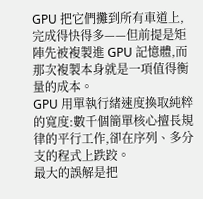GPU 把它們攤到所有車道上,完成得快得多——但前提是矩陣先被複製進 GPU 記憶體,而那次複製本身就是一項值得衡量的成本。
GPU 用單執行緒速度換取純粹的寬度:數千個簡單核心擅長規律的平行工作,卻在序列、多分支的程式上跌跤。
最大的誤解是把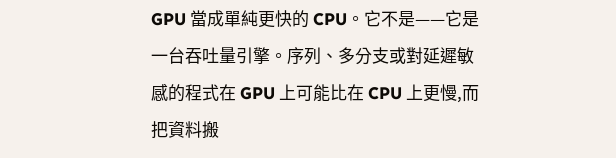GPU 當成單純更快的 CPU。它不是——它是一台吞吐量引擎。序列、多分支或對延遲敏感的程式在 GPU 上可能比在 CPU 上更慢,而把資料搬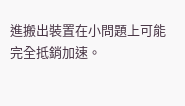進搬出裝置在小問題上可能完全抵銷加速。